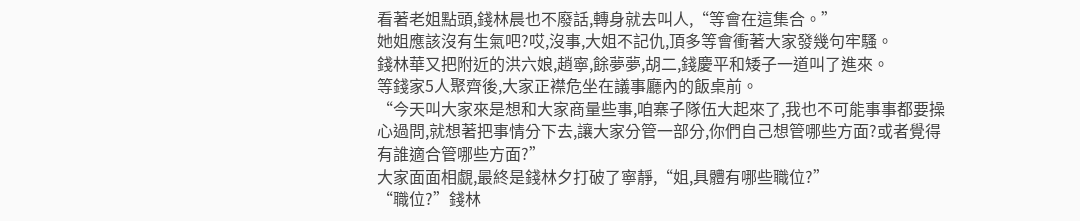看著老姐點頭,錢林晨也不廢話,轉身就去叫人,“等會在這集合。”
她姐應該沒有生氣吧?哎,沒事,大姐不記仇,頂多等會衝著大家發幾句牢騷。
錢林華又把附近的洪六娘,趙寧,餘夢夢,胡二,錢慶平和矮子一道叫了進來。
等錢家5人聚齊後,大家正襟危坐在議事廳內的飯桌前。
“今天叫大家來是想和大家商量些事,咱寨子隊伍大起來了,我也不可能事事都要操心過問,就想著把事情分下去,讓大家分管一部分,你們自己想管哪些方面?或者覺得有誰適合管哪些方面?”
大家面面相覷,最終是錢林夕打破了寧靜,“姐,具體有哪些職位?”
“職位?”錢林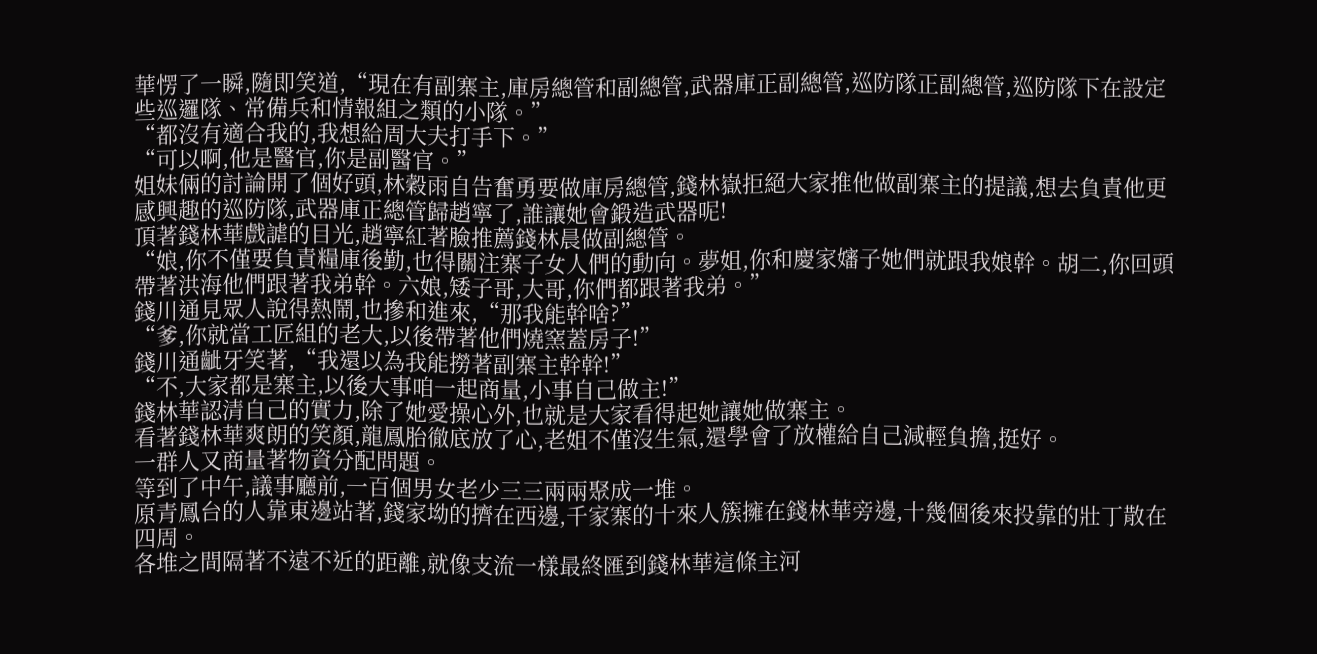華愣了一瞬,隨即笑道,“現在有副寨主,庫房總管和副總管,武器庫正副總管,巡防隊正副總管,巡防隊下在設定些巡邏隊、常備兵和情報組之類的小隊。”
“都沒有適合我的,我想給周大夫打手下。”
“可以啊,他是醫官,你是副醫官。”
姐妹倆的討論開了個好頭,林穀雨自告奮勇要做庫房總管,錢林嶽拒絕大家推他做副寨主的提議,想去負責他更感興趣的巡防隊,武器庫正總管歸趙寧了,誰讓她會鍛造武器呢!
頂著錢林華戲謔的目光,趙寧紅著臉推薦錢林晨做副總管。
“娘,你不僅要負責糧庫後勤,也得關注寨子女人們的動向。夢姐,你和慶家嬸子她們就跟我娘幹。胡二,你回頭帶著洪海他們跟著我弟幹。六娘,矮子哥,大哥,你們都跟著我弟。”
錢川通見眾人說得熱鬧,也摻和進來,“那我能幹啥?”
“爹,你就當工匠組的老大,以後帶著他們燒窯蓋房子!”
錢川通齜牙笑著,“我還以為我能撈著副寨主幹幹!”
“不,大家都是寨主,以後大事咱一起商量,小事自己做主!”
錢林華認清自己的實力,除了她愛操心外,也就是大家看得起她讓她做寨主。
看著錢林華爽朗的笑顏,龍鳳胎徹底放了心,老姐不僅沒生氣,還學會了放權給自己減輕負擔,挺好。
一群人又商量著物資分配問題。
等到了中午,議事廳前,一百個男女老少三三兩兩聚成一堆。
原青鳳台的人靠東邊站著,錢家坳的擠在西邊,千家寨的十來人簇擁在錢林華旁邊,十幾個後來投靠的壯丁散在四周。
各堆之間隔著不遠不近的距離,就像支流一樣最終匯到錢林華這條主河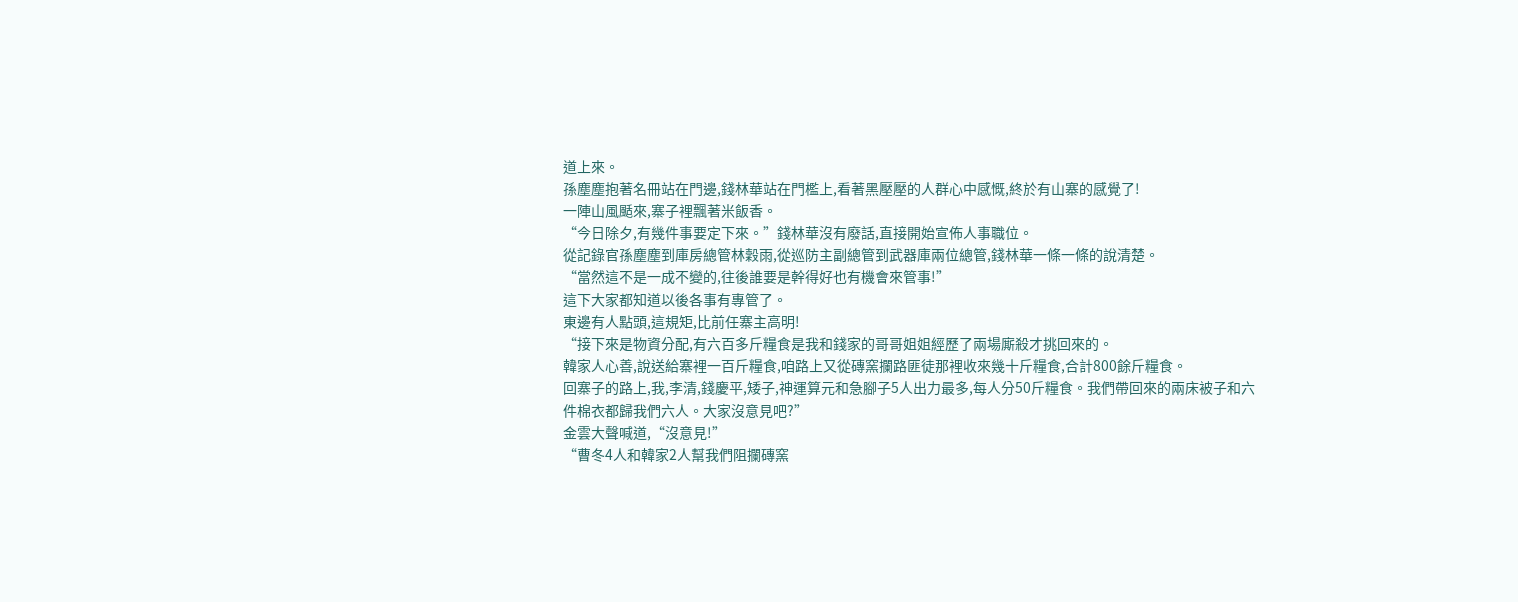道上來。
孫塵塵抱著名冊站在門邊,錢林華站在門檻上,看著黑壓壓的人群心中感慨,終於有山寨的感覺了!
一陣山風颳來,寨子裡飄著米飯香。
“今日除夕,有幾件事要定下來。”錢林華沒有廢話,直接開始宣佈人事職位。
從記錄官孫塵塵到庫房總管林穀雨,從巡防主副總管到武器庫兩位總管,錢林華一條一條的說清楚。
“當然這不是一成不變的,往後誰要是幹得好也有機會來管事!”
這下大家都知道以後各事有專管了。
東邊有人點頭,這規矩,比前任寨主高明!
“接下來是物資分配,有六百多斤糧食是我和錢家的哥哥姐姐經歷了兩場廝殺才挑回來的。
韓家人心善,說送給寨裡一百斤糧食,咱路上又從磚窯攔路匪徒那裡收來幾十斤糧食,合計800餘斤糧食。
回寨子的路上,我,李清,錢慶平,矮子,神運算元和急腳子5人出力最多,每人分50斤糧食。我們帶回來的兩床被子和六件棉衣都歸我們六人。大家沒意見吧?”
金雲大聲喊道,“沒意見!”
“曹冬4人和韓家2人幫我們阻攔磚窯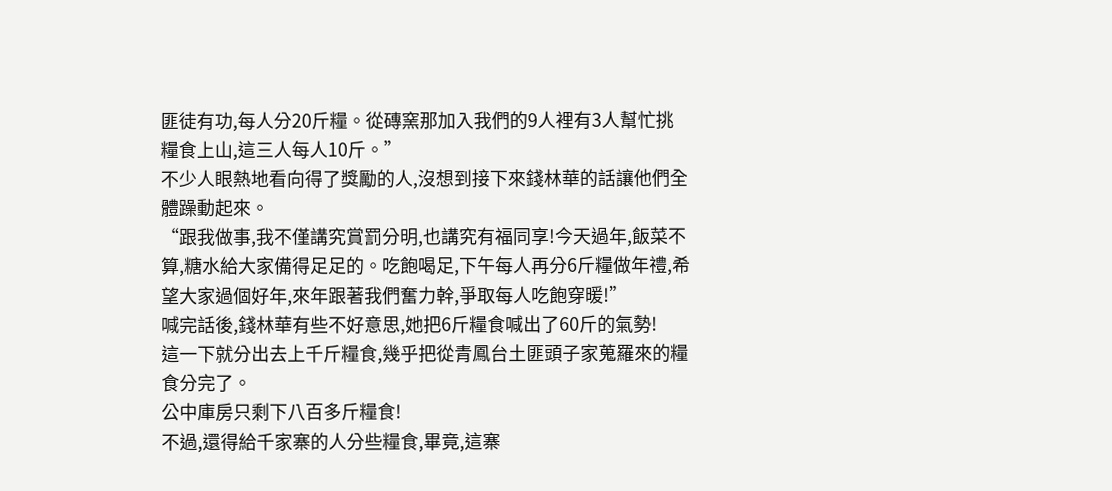匪徒有功,每人分20斤糧。從磚窯那加入我們的9人裡有3人幫忙挑糧食上山,這三人每人10斤。”
不少人眼熱地看向得了獎勵的人,沒想到接下來錢林華的話讓他們全體躁動起來。
“跟我做事,我不僅講究賞罰分明,也講究有福同享!今天過年,飯菜不算,糖水給大家備得足足的。吃飽喝足,下午每人再分6斤糧做年禮,希望大家過個好年,來年跟著我們奮力幹,爭取每人吃飽穿暖!”
喊完話後,錢林華有些不好意思,她把6斤糧食喊出了60斤的氣勢!
這一下就分出去上千斤糧食,幾乎把從青鳳台土匪頭子家蒐羅來的糧食分完了。
公中庫房只剩下八百多斤糧食!
不過,還得給千家寨的人分些糧食,畢竟,這寨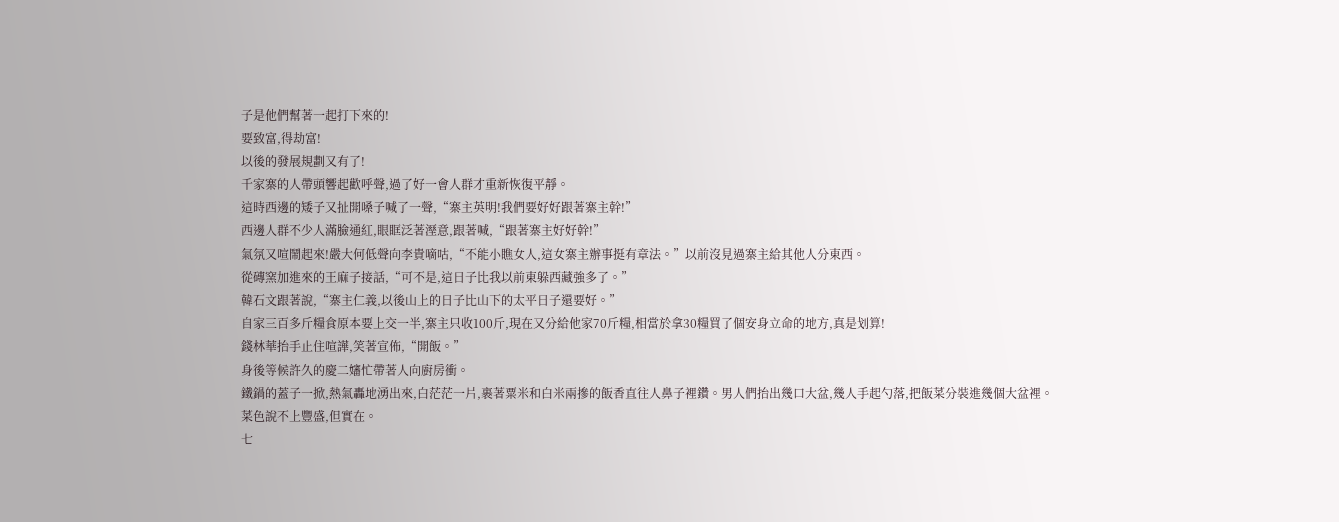子是他們幫著一起打下來的!
要致富,得劫富!
以後的發展規劃又有了!
千家寨的人帶頭響起歡呼聲,過了好一會人群才重新恢復平靜。
這時西邊的矮子又扯開嗓子喊了一聲,“寨主英明!我們要好好跟著寨主幹!”
西邊人群不少人滿臉通紅,眼眶泛著溼意,跟著喊,“跟著寨主好好幹!”
氣氛又喧鬧起來!嚴大何低聲向李貴嘀咕,“不能小瞧女人,這女寨主辦事挺有章法。”以前沒見過寨主給其他人分東西。
從磚窯加進來的王麻子接話,“可不是,這日子比我以前東躲西藏強多了。”
韓石文跟著說,“寨主仁義,以後山上的日子比山下的太平日子還要好。”
自家三百多斤糧食原本要上交一半,寨主只收100斤,現在又分給他家70斤糧,相當於拿30糧買了個安身立命的地方,真是划算!
錢林華抬手止住喧譁,笑著宣佈,“開飯。”
身後等候許久的慶二嬸忙帶著人向廚房衝。
鐵鍋的蓋子一掀,熱氣轟地湧出來,白茫茫一片,裹著粟米和白米兩摻的飯香直往人鼻子裡鑽。男人們抬出幾口大盆,幾人手起勺落,把飯菜分裝進幾個大盆裡。
菜色說不上豐盛,但實在。
七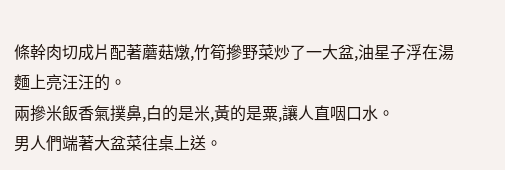條幹肉切成片配著蘑菇燉,竹筍摻野菜炒了一大盆,油星子浮在湯麵上亮汪汪的。
兩摻米飯香氣撲鼻,白的是米,黃的是粟,讓人直咽口水。
男人們端著大盆菜往桌上送。